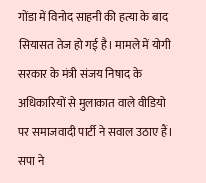गोंडा में विनोद साहनी की हत्या के बाद सियासत तेज हो गई है। मामले में योगी सरकार के मंत्री संजय निषाद के अधिकारियों से मुलाकात वाले वीडियो पर समाजवादी पार्टी ने सवाल उठाए हैं। सपा ने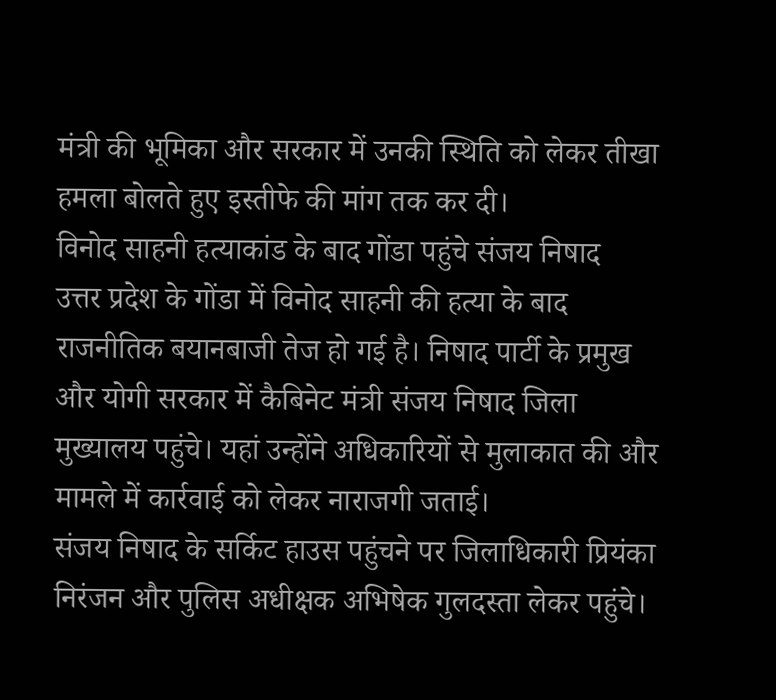मंत्री की भूमिका और सरकार में उनकी स्थिति को लेकर तीखा हमला बोलते हुए इस्तीफे की मांग तक कर दी।
विनोद साहनी हत्याकांड के बाद गोंडा पहुंचे संजय निषाद
उत्तर प्रदेश के गोंडा में विनोद साहनी की हत्या के बाद राजनीतिक बयानबाजी तेज हो गई है। निषाद पार्टी के प्रमुख और योगी सरकार में कैबिनेट मंत्री संजय निषाद जिला मुख्यालय पहुंचे। यहां उन्होंने अधिकारियों से मुलाकात की और मामले में कार्रवाई को लेकर नाराजगी जताई।
संजय निषाद के सर्किट हाउस पहुंचने पर जिलाधिकारी प्रियंका निरंजन और पुलिस अधीक्षक अभिषेक गुलदस्ता लेकर पहुंचे।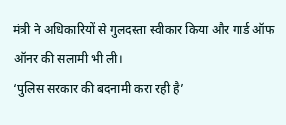मंत्री ने अधिकारियों से गुलदस्ता स्वीकार किया और गार्ड ऑफ ऑनर की सलामी भी ली।
‘पुलिस सरकार की बदनामी करा रही है’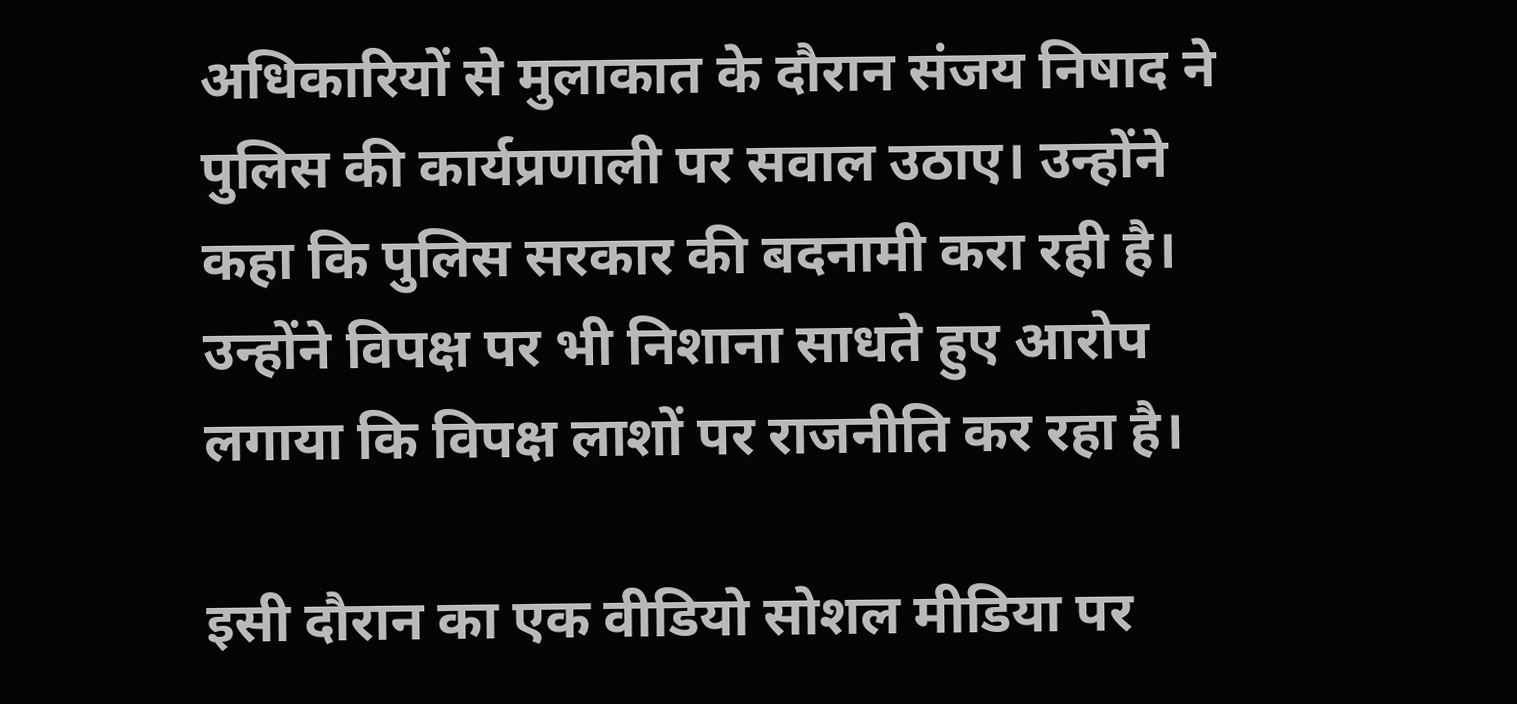अधिकारियों से मुलाकात के दौरान संजय निषाद ने पुलिस की कार्यप्रणाली पर सवाल उठाए। उन्होंने कहा कि पुलिस सरकार की बदनामी करा रही है। उन्होंने विपक्ष पर भी निशाना साधते हुए आरोप लगाया कि विपक्ष लाशों पर राजनीति कर रहा है।

इसी दौरान का एक वीडियो सोशल मीडिया पर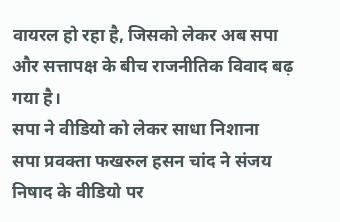वायरल हो रहा है, जिसको लेकर अब सपा और सत्तापक्ष के बीच राजनीतिक विवाद बढ़ गया है।
सपा ने वीडियो को लेकर साधा निशाना
सपा प्रवक्ता फखरुल हसन चांद ने संजय निषाद के वीडियो पर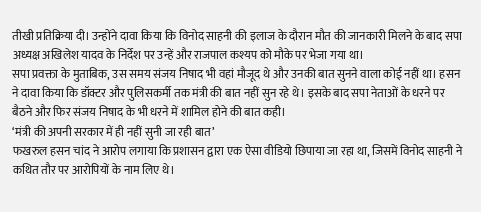तीखी प्रतिक्रिया दी। उन्होंने दावा किया कि विनोद साहनी की इलाज के दौरान मौत की जानकारी मिलने के बाद सपा अध्यक्ष अखिलेश यादव के निर्देश पर उन्हें और राजपाल कश्यप को मौके पर भेजा गया था।
सपा प्रवक्ता के मुताबिक, उस समय संजय निषाद भी वहां मौजूद थे और उनकी बात सुनने वाला कोई नहीं था। हसन ने दावा किया कि डॉक्टर और पुलिसकर्मी तक मंत्री की बात नहीं सुन रहे थे। इसके बाद सपा नेताओं के धरने पर बैठने और फिर संजय निषाद के भी धरने में शामिल होने की बात कही।
‘मंत्री की अपनी सरकार में ही नहीं सुनी जा रही बात’
फखरुल हसन चांद ने आरोप लगाया कि प्रशासन द्वारा एक ऐसा वीडियो छिपाया जा रहा था, जिसमें विनोद साहनी ने कथित तौर पर आरोपियों के नाम लिए थे।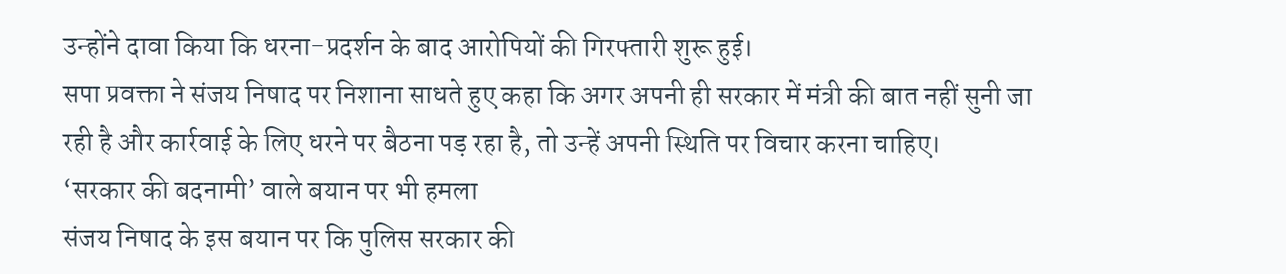उन्होंने दावा किया कि धरना-प्रदर्शन के बाद आरोपियों की गिरफ्तारी शुरू हुई।
सपा प्रवक्ता ने संजय निषाद पर निशाना साधते हुए कहा कि अगर अपनी ही सरकार में मंत्री की बात नहीं सुनी जा रही है और कार्रवाई के लिए धरने पर बैठना पड़ रहा है, तो उन्हें अपनी स्थिति पर विचार करना चाहिए।
‘सरकार की बदनामी’ वाले बयान पर भी हमला
संजय निषाद के इस बयान पर कि पुलिस सरकार की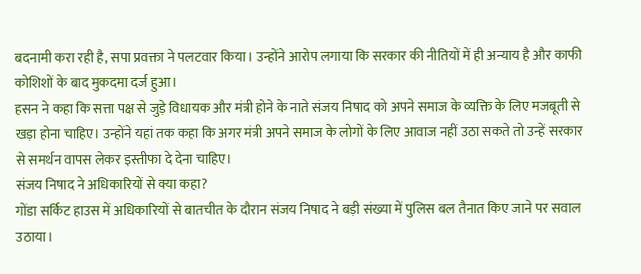बदनामी करा रही है, सपा प्रवक्ता ने पलटवार किया। उन्होंने आरोप लगाया कि सरकार की नीतियों में ही अन्याय है और काफी कोशिशों के बाद मुकदमा दर्ज हुआ।
हसन ने कहा कि सत्ता पक्ष से जुड़े विधायक और मंत्री होने के नाते संजय निषाद को अपने समाज के व्यक्ति के लिए मजबूती से खड़ा होना चाहिए। उन्होंने यहां तक कहा कि अगर मंत्री अपने समाज के लोगों के लिए आवाज नहीं उठा सकते तो उन्हें सरकार से समर्थन वापस लेकर इस्तीफा दे देना चाहिए।
संजय निषाद ने अधिकारियों से क्या कहा?
गोंडा सर्किट हाउस में अधिकारियों से बातचीत के दौरान संजय निषाद ने बड़ी संख्या में पुलिस बल तैनात किए जाने पर सवाल उठाया।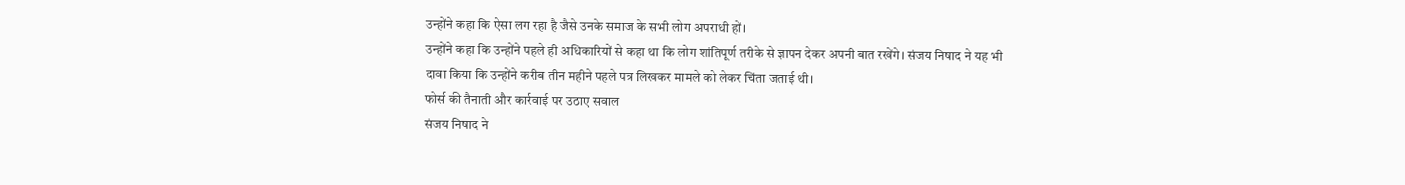उन्होंने कहा कि ऐसा लग रहा है जैसे उनके समाज के सभी लोग अपराधी हों।
उन्होंने कहा कि उन्होंने पहले ही अधिकारियों से कहा था कि लोग शांतिपूर्ण तरीके से ज्ञापन देकर अपनी बात रखेंगे। संजय निषाद ने यह भी दावा किया कि उन्होंने करीब तीन महीने पहले पत्र लिखकर मामले को लेकर चिंता जताई थी।
फोर्स की तैनाती और कार्रवाई पर उठाए सवाल
संजय निषाद ने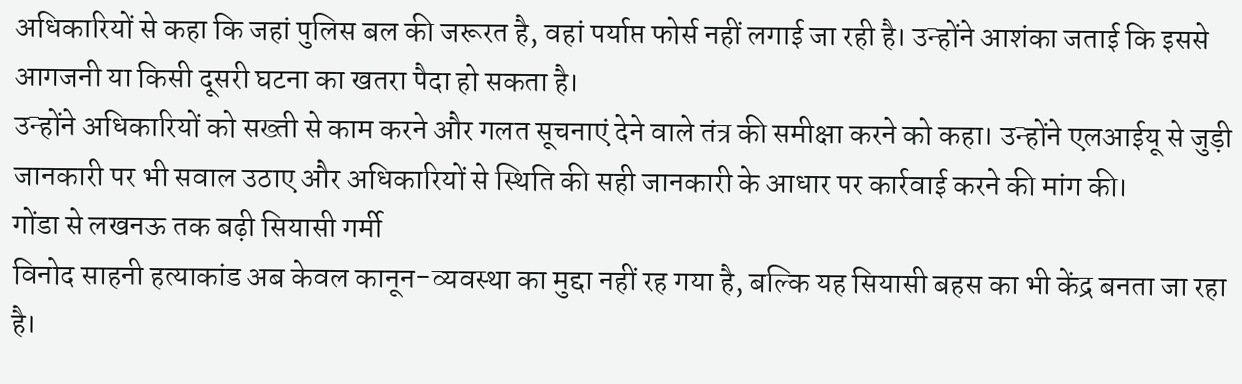अधिकारियों से कहा कि जहां पुलिस बल की जरूरत है, वहां पर्याप्त फोर्स नहीं लगाई जा रही है। उन्होंने आशंका जताई कि इससे आगजनी या किसी दूसरी घटना का खतरा पैदा हो सकता है।
उन्होंने अधिकारियों को सख्ती से काम करने और गलत सूचनाएं देने वाले तंत्र की समीक्षा करने को कहा। उन्होंने एलआईयू से जुड़ी जानकारी पर भी सवाल उठाए और अधिकारियों से स्थिति की सही जानकारी के आधार पर कार्रवाई करने की मांग की।
गोंडा से लखनऊ तक बढ़ी सियासी गर्मी
विनोद साहनी हत्याकांड अब केवल कानून-व्यवस्था का मुद्दा नहीं रह गया है, बल्कि यह सियासी बहस का भी केंद्र बनता जा रहा है।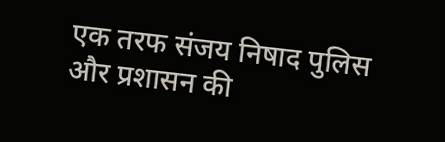एक तरफ संजय निषाद पुलिस और प्रशासन की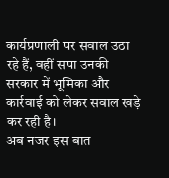कार्यप्रणाली पर सवाल उठा रहे हैं, वहीं सपा उनकी सरकार में भूमिका और कार्रवाई को लेकर सवाल खड़े कर रही है।
अब नजर इस बात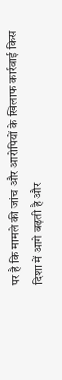पर है कि मामले की जांच और आरोपियों के खिलाफ कार्रवाई किस दिशा में आगे बढ़ती है और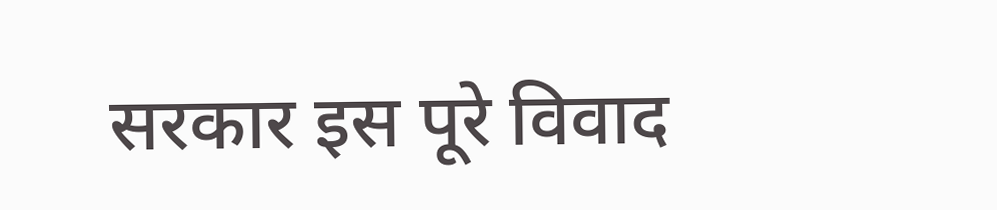सरकार इस पूरे विवाद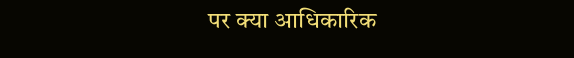पर क्या आधिकारिक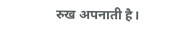रुख अपनाती है।